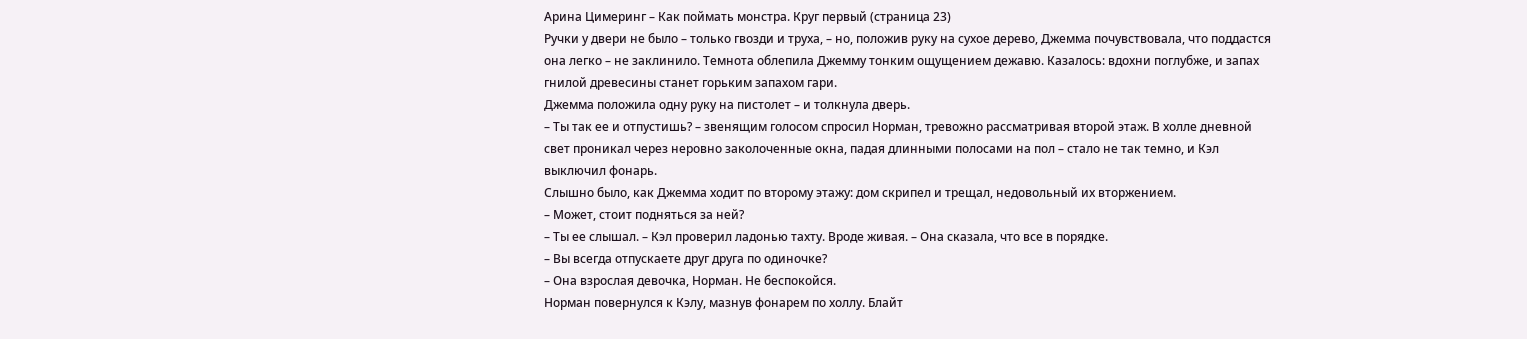Арина Цимеринг – Как поймать монстра. Круг первый (страница 23)
Ручки у двери не было – только гвозди и труха, – но, положив руку на сухое дерево, Джемма почувствовала, что поддастся она легко – не заклинило. Темнота облепила Джемму тонким ощущением дежавю. Казалось: вдохни поглубже, и запах гнилой древесины станет горьким запахом гари.
Джемма положила одну руку на пистолет – и толкнула дверь.
– Ты так ее и отпустишь? – звенящим голосом спросил Норман, тревожно рассматривая второй этаж. В холле дневной свет проникал через неровно заколоченные окна, падая длинными полосами на пол – стало не так темно, и Кэл выключил фонарь.
Слышно было, как Джемма ходит по второму этажу: дом скрипел и трещал, недовольный их вторжением.
– Может, стоит подняться за ней?
– Ты ее слышал. – Кэл проверил ладонью тахту. Вроде живая. – Она сказала, что все в порядке.
– Вы всегда отпускаете друг друга по одиночке?
– Она взрослая девочка, Норман. Не беспокойся.
Норман повернулся к Кэлу, мазнув фонарем по холлу. Блайт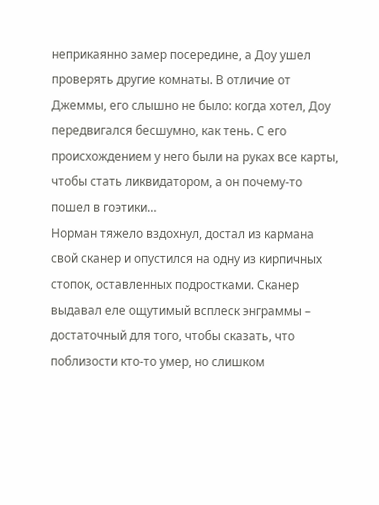неприкаянно замер посередине, а Доу ушел проверять другие комнаты. В отличие от Джеммы, его слышно не было: когда хотел, Доу передвигался бесшумно, как тень. С его происхождением у него были на руках все карты, чтобы стать ликвидатором, а он почему-то пошел в гоэтики…
Норман тяжело вздохнул, достал из кармана свой сканер и опустился на одну из кирпичных стопок, оставленных подростками. Сканер выдавал еле ощутимый всплеск энграммы – достаточный для того, чтобы сказать, что поблизости кто-то умер, но слишком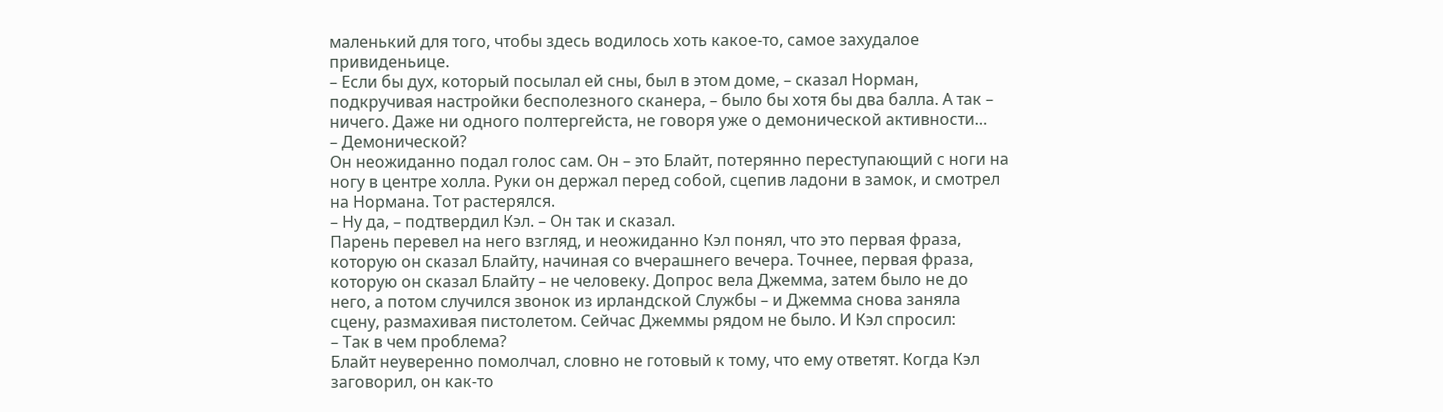маленький для того, чтобы здесь водилось хоть какое-то, самое захудалое привиденьице.
– Если бы дух, который посылал ей сны, был в этом доме, – сказал Норман, подкручивая настройки бесполезного сканера, – было бы хотя бы два балла. А так – ничего. Даже ни одного полтергейста, не говоря уже о демонической активности…
– Демонической?
Он неожиданно подал голос сам. Он – это Блайт, потерянно переступающий с ноги на ногу в центре холла. Руки он держал перед собой, сцепив ладони в замок, и смотрел на Нормана. Тот растерялся.
– Ну да, – подтвердил Кэл. – Он так и сказал.
Парень перевел на него взгляд, и неожиданно Кэл понял, что это первая фраза, которую он сказал Блайту, начиная со вчерашнего вечера. Точнее, первая фраза, которую он сказал Блайту – не человеку. Допрос вела Джемма, затем было не до него, а потом случился звонок из ирландской Службы – и Джемма снова заняла сцену, размахивая пистолетом. Сейчас Джеммы рядом не было. И Кэл спросил:
– Так в чем проблема?
Блайт неуверенно помолчал, словно не готовый к тому, что ему ответят. Когда Кэл заговорил, он как-то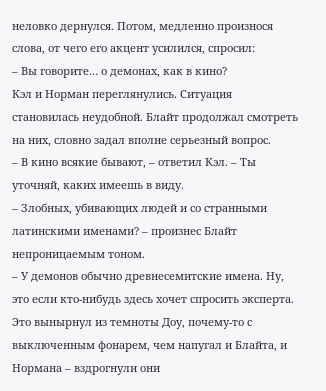неловко дернулся. Потом, медленно произнося слова, от чего его акцент усилился, спросил:
– Вы говорите… о демонах, как в кино?
Кэл и Норман переглянулись. Ситуация становилась неудобной. Блайт продолжал смотреть на них, словно задал вполне серьезный вопрос.
– В кино всякие бывают, – ответил Кэл. – Ты уточняй, каких имеешь в виду.
– Злобных, убивающих людей и со странными латинскими именами? – произнес Блайт непроницаемым тоном.
– У демонов обычно древнесемитские имена. Ну, это если кто-нибудь здесь хочет спросить эксперта.
Это вынырнул из темноты Доу, почему-то с выключенным фонарем, чем напугал и Блайта, и Нормана – вздрогнули они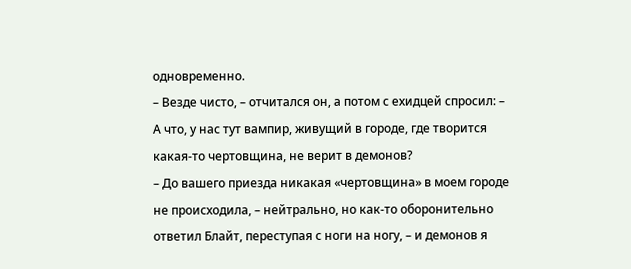одновременно.
– Везде чисто, – отчитался он, а потом с ехидцей спросил: – А что, у нас тут вампир, живущий в городе, где творится какая-то чертовщина, не верит в демонов?
– До вашего приезда никакая «чертовщина» в моем городе не происходила, – нейтрально, но как-то оборонительно ответил Блайт, переступая с ноги на ногу, – и демонов я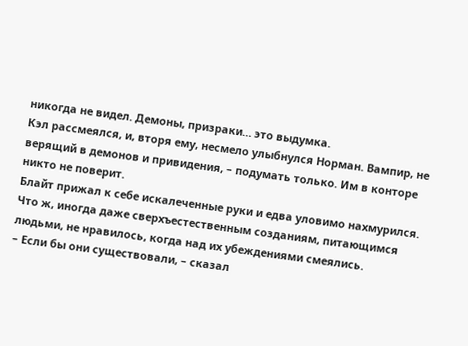никогда не видел. Демоны, призраки… это выдумка.
Кэл рассмеялся, и, вторя ему, несмело улыбнулся Норман. Вампир, не верящий в демонов и привидения, – подумать только. Им в конторе никто не поверит.
Блайт прижал к себе искалеченные руки и едва уловимо нахмурился. Что ж, иногда даже сверхъестественным созданиям, питающимся людьми, не нравилось, когда над их убеждениями смеялись.
– Если бы они существовали, – сказал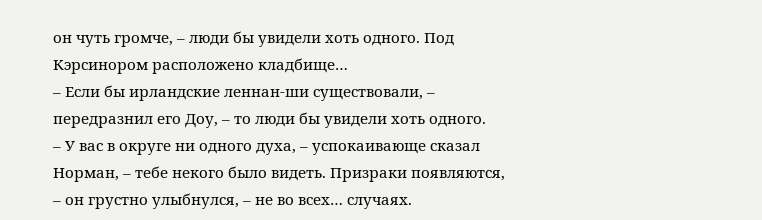он чуть громче, – люди бы увидели хоть одного. Под Кэрсинором расположено кладбище…
– Если бы ирландские леннан-ши существовали, – передразнил его Доу, – то люди бы увидели хоть одного.
– У вас в округе ни одного духа, – успокаивающе сказал Норман, – тебе некого было видеть. Призраки появляются, – он грустно улыбнулся, – не во всех… случаях.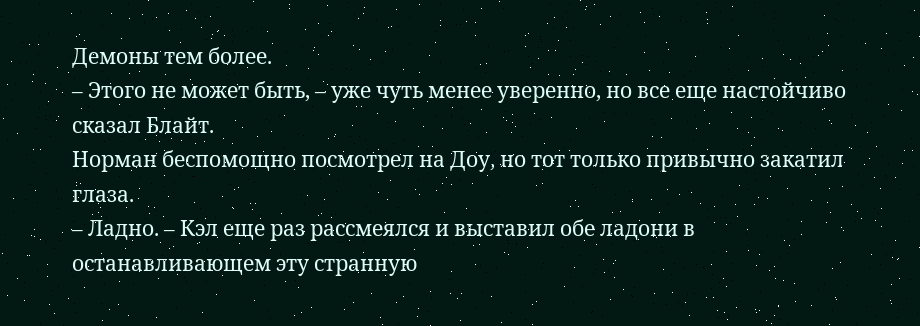Демоны тем более.
– Этого не может быть, – уже чуть менее уверенно, но все еще настойчиво сказал Блайт.
Норман беспомощно посмотрел на Доу, но тот только привычно закатил глаза.
– Ладно. – Кэл еще раз рассмеялся и выставил обе ладони в останавливающем эту странную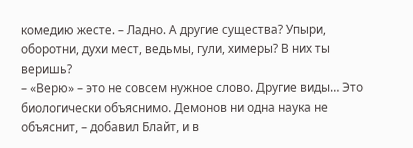комедию жесте. – Ладно. А другие существа? Упыри, оборотни, духи мест, ведьмы, гули, химеры? В них ты веришь?
– «Верю» – это не совсем нужное слово. Другие виды… Это биологически объяснимо. Демонов ни одна наука не объяснит, – добавил Блайт, и в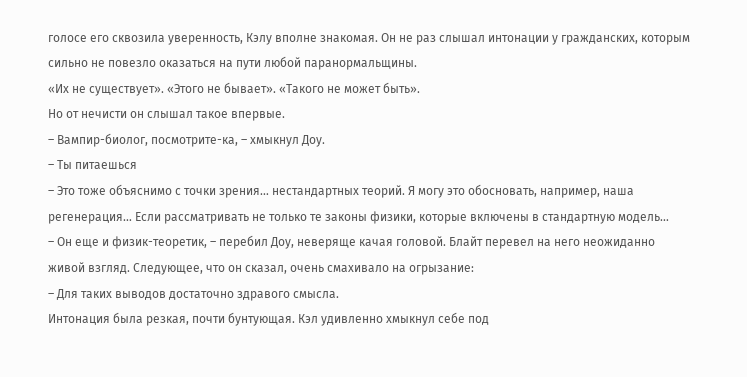голосе его сквозила уверенность, Кэлу вполне знакомая. Он не раз слышал интонации у гражданских, которым сильно не повезло оказаться на пути любой паранормальщины.
«Их не существует». «Этого не бывает». «Такого не может быть».
Но от нечисти он слышал такое впервые.
– Вампир-биолог, посмотрите-ка, – хмыкнул Доу.
– Ты питаешься
– Это тоже объяснимо с точки зрения… нестандартных теорий. Я могу это обосновать, например, наша регенерация… Если рассматривать не только те законы физики, которые включены в стандартную модель…
– Он еще и физик-теоретик, – перебил Доу, неверяще качая головой. Блайт перевел на него неожиданно живой взгляд. Следующее, что он сказал, очень смахивало на огрызание:
– Для таких выводов достаточно здравого смысла.
Интонация была резкая, почти бунтующая. Кэл удивленно хмыкнул себе под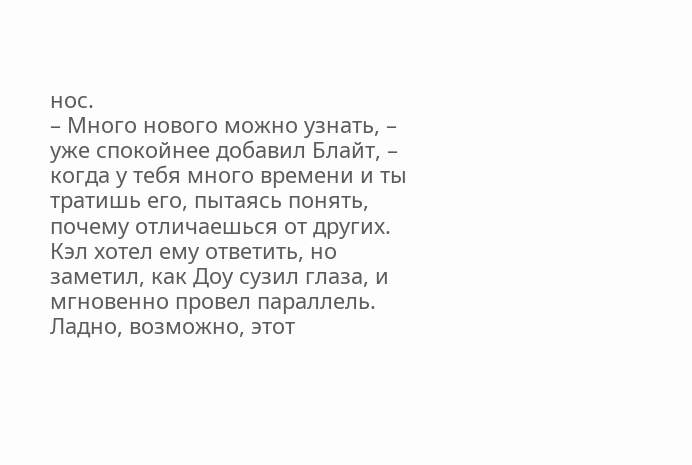нос.
– Много нового можно узнать, – уже спокойнее добавил Блайт, – когда у тебя много времени и ты тратишь его, пытаясь понять, почему отличаешься от других.
Кэл хотел ему ответить, но заметил, как Доу сузил глаза, и мгновенно провел параллель. Ладно, возможно, этот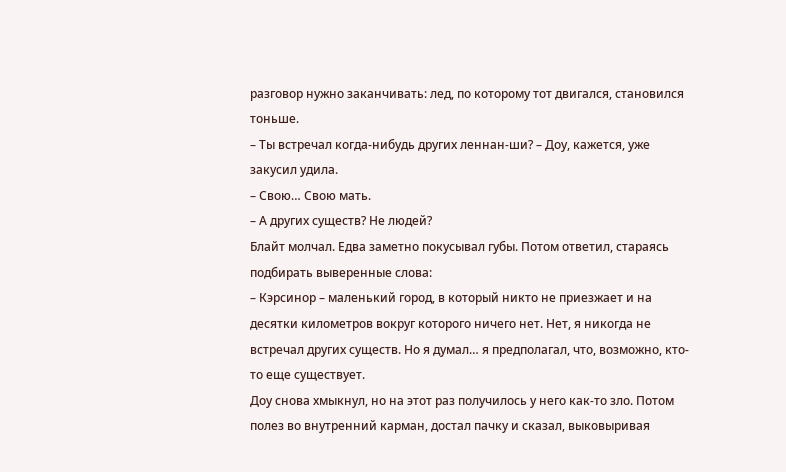разговор нужно заканчивать: лед, по которому тот двигался, становился тоньше.
– Ты встречал когда-нибудь других леннан-ши? – Доу, кажется, уже закусил удила.
– Свою… Свою мать.
– А других существ? Не людей?
Блайт молчал. Едва заметно покусывал губы. Потом ответил, стараясь подбирать выверенные слова:
– Кэрсинор – маленький город, в который никто не приезжает и на десятки километров вокруг которого ничего нет. Нет, я никогда не встречал других существ. Но я думал… я предполагал, что, возможно, кто-то еще существует.
Доу снова хмыкнул, но на этот раз получилось у него как-то зло. Потом полез во внутренний карман, достал пачку и сказал, выковыривая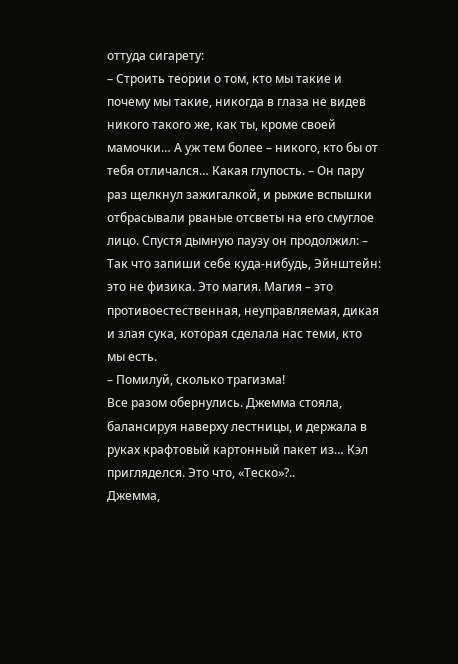оттуда сигарету:
– Строить теории о том, кто мы такие и почему мы такие, никогда в глаза не видев никого такого же, как ты, кроме своей мамочки… А уж тем более – никого, кто бы от тебя отличался… Какая глупость. – Он пару раз щелкнул зажигалкой, и рыжие вспышки отбрасывали рваные отсветы на его смуглое лицо. Спустя дымную паузу он продолжил: – Так что запиши себе куда-нибудь, Эйнштейн: это не физика. Это магия. Магия – это противоестественная, неуправляемая, дикая и злая сука, которая сделала нас теми, кто мы есть.
– Помилуй, сколько трагизма!
Все разом обернулись. Джемма стояла, балансируя наверху лестницы, и держала в руках крафтовый картонный пакет из… Кэл пригляделся. Это что, «Теско»?..
Джемма,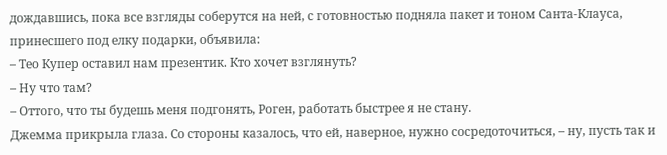дождавшись, пока все взгляды соберутся на ней, с готовностью подняла пакет и тоном Санта-Клауса, принесшего под елку подарки, объявила:
– Тео Купер оставил нам презентик. Кто хочет взглянуть?
– Ну что там?
– Оттого, что ты будешь меня подгонять, Роген, работать быстрее я не стану.
Джемма прикрыла глаза. Со стороны казалось, что ей, наверное, нужно сосредоточиться, – ну, пусть так и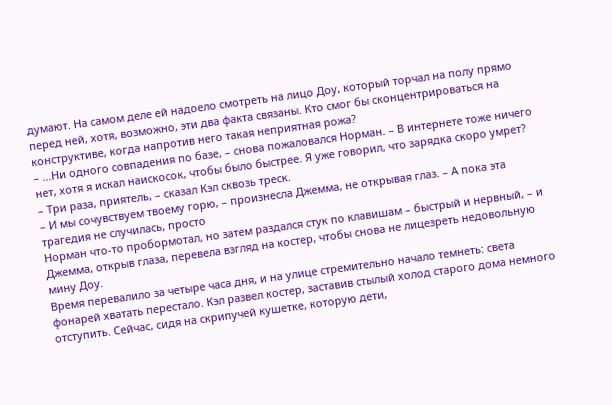думают. На самом деле ей надоело смотреть на лицо Доу, который торчал на полу прямо перед ней, хотя, возможно, эти два факта связаны. Кто смог бы сконцентрироваться на конструктиве, когда напротив него такая неприятная рожа?
– …Ни одного совпадения по базе, – снова пожаловался Норман. – В интернете тоже ничего нет, хотя я искал наискосок, чтобы было быстрее. Я уже говорил, что зарядка скоро умрет?
– Три раза, приятель, – сказал Кэл сквозь треск.
– И мы сочувствуем твоему горю, – произнесла Джемма, не открывая глаз. – А пока эта трагедия не случилась, просто
Норман что-то пробормотал, но затем раздался стук по клавишам – быстрый и нервный, – и Джемма, открыв глаза, перевела взгляд на костер, чтобы снова не лицезреть недовольную мину Доу.
Время перевалило за четыре часа дня, и на улице стремительно начало темнеть: света фонарей хватать перестало. Кэл развел костер, заставив стылый холод старого дома немного отступить. Сейчас, сидя на скрипучей кушетке, которую дети,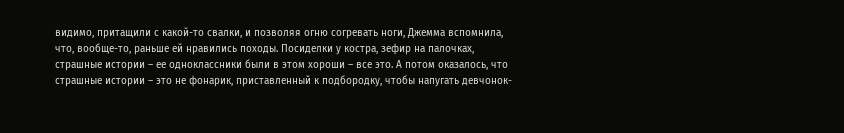видимо, притащили с какой-то свалки, и позволяя огню согревать ноги, Джемма вспомнила, что, вообще-то, раньше ей нравились походы. Посиделки у костра, зефир на палочках, страшные истории – ее одноклассники были в этом хороши – все это. А потом оказалось, что страшные истории – это не фонарик, приставленный к подбородку, чтобы напугать девчонок-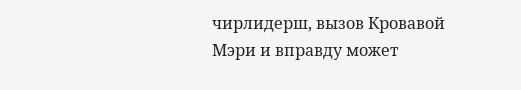чирлидерш, вызов Кровавой Мэри и вправду может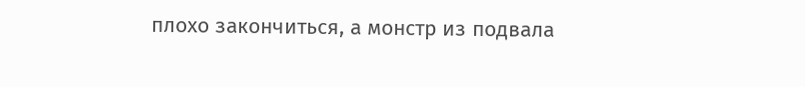плохо закончиться, а монстр из подвала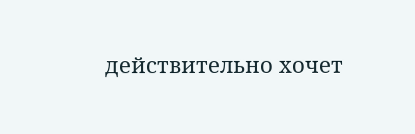действительно хочет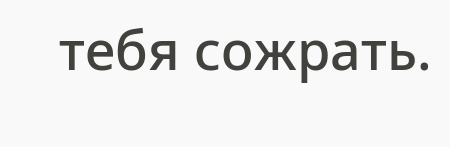тебя сожрать.